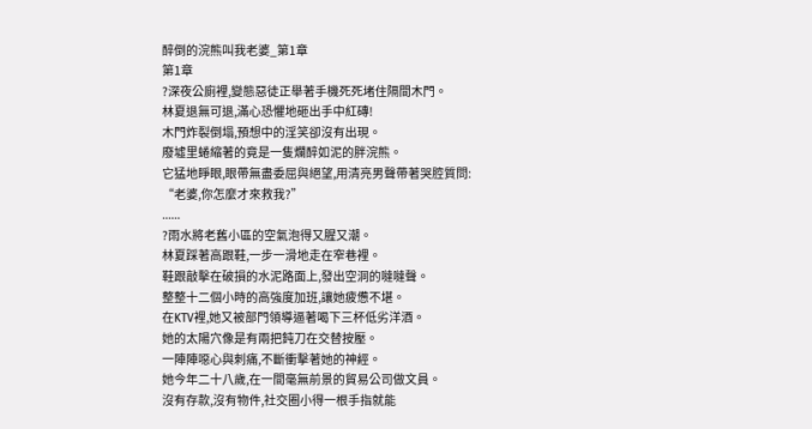醉倒的浣熊叫我老婆_第1章
第1章
?深夜公廁裡,變態惡徒正舉著手機死死堵住隔間木門。
林夏退無可退,滿心恐懼地砸出手中紅磚!
木門炸裂倒塌,預想中的淫笑卻沒有出現。
廢墟里蜷縮著的竟是一隻爛醉如泥的胖浣熊。
它猛地睜眼,眼帶無盡委屈與絕望,用清亮男聲帶著哭腔質問:
“老婆,你怎麼才來救我?”
......
?雨水將老舊小區的空氣泡得又腥又潮。
林夏踩著高跟鞋,一步一滑地走在窄巷裡。
鞋跟敲擊在破損的水泥路面上,發出空洞的噠噠聲。
整整十二個小時的高強度加班,讓她疲憊不堪。
在KTV裡,她又被部門領導逼著喝下三杯低劣洋酒。
她的太陽穴像是有兩把鈍刀在交替按壓。
一陣陣噁心與刺痛,不斷衝擊著她的神經。
她今年二十八歲,在一間毫無前景的貿易公司做文員。
沒有存款,沒有物件,社交圈小得一根手指就能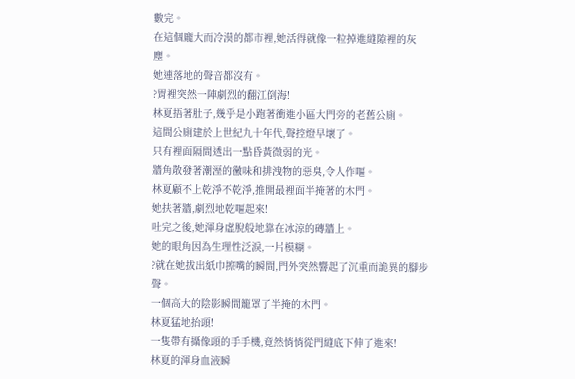數完。
在這個龐大而冷漠的都市裡,她活得就像一粒掉進縫隙裡的灰塵。
她連落地的聲音都沒有。
?胃裡突然一陣劇烈的翻江倒海!
林夏捂著肚子,幾乎是小跑著衝進小區大門旁的老舊公廁。
這間公廁建於上世紀九十年代,聲控燈早壞了。
只有裡面隔間透出一點昏黃微弱的光。
牆角散發著潮溼的黴味和排洩物的惡臭,令人作嘔。
林夏顧不上乾淨不乾淨,推開最裡面半掩著的木門。
她扶著牆,劇烈地乾嘔起來!
吐完之後,她渾身虛脫般地靠在冰涼的磚牆上。
她的眼角因為生理性泛淚,一片模糊。
?就在她拔出紙巾擦嘴的瞬間,門外突然響起了沉重而詭異的腳步聲。
一個高大的陰影瞬間籠罩了半掩的木門。
林夏猛地抬頭!
一隻帶有攝像頭的手手機,竟然悄悄從門縫底下伸了進來!
林夏的渾身血液瞬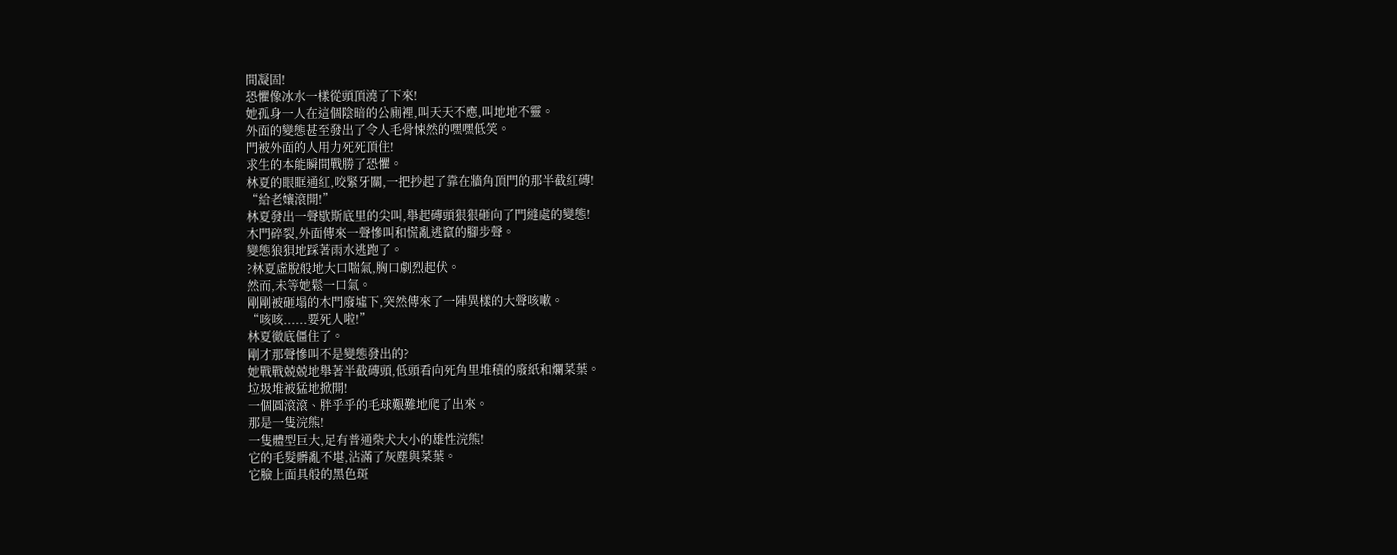間凝固!
恐懼像冰水一樣從頭頂澆了下來!
她孤身一人在這個陰暗的公廁裡,叫天天不應,叫地地不靈。
外面的變態甚至發出了令人毛骨悚然的嘿嘿低笑。
門被外面的人用力死死頂住!
求生的本能瞬間戰勝了恐懼。
林夏的眼眶通紅,咬緊牙關,一把抄起了靠在牆角頂門的那半截紅磚!
“給老孃滾開!”
林夏發出一聲歇斯底里的尖叫,舉起磚頭狠狠砸向了門縫處的變態!
木門碎裂,外面傳來一聲慘叫和慌亂逃竄的腳步聲。
變態狼狽地踩著雨水逃跑了。
?林夏虛脫般地大口喘氣,胸口劇烈起伏。
然而,未等她鬆一口氣。
剛剛被砸塌的木門廢墟下,突然傳來了一陣異樣的大聲咳嗽。
“咳咳......要死人啦!”
林夏徹底僵住了。
剛才那聲慘叫不是變態發出的?
她戰戰兢兢地舉著半截磚頭,低頭看向死角里堆積的廢紙和爛菜葉。
垃圾堆被猛地掀開!
一個圓滾滾、胖乎乎的毛球艱難地爬了出來。
那是一隻浣熊!
一隻體型巨大,足有普通柴犬大小的雄性浣熊!
它的毛髮髒亂不堪,沾滿了灰塵與菜葉。
它臉上面具般的黑色斑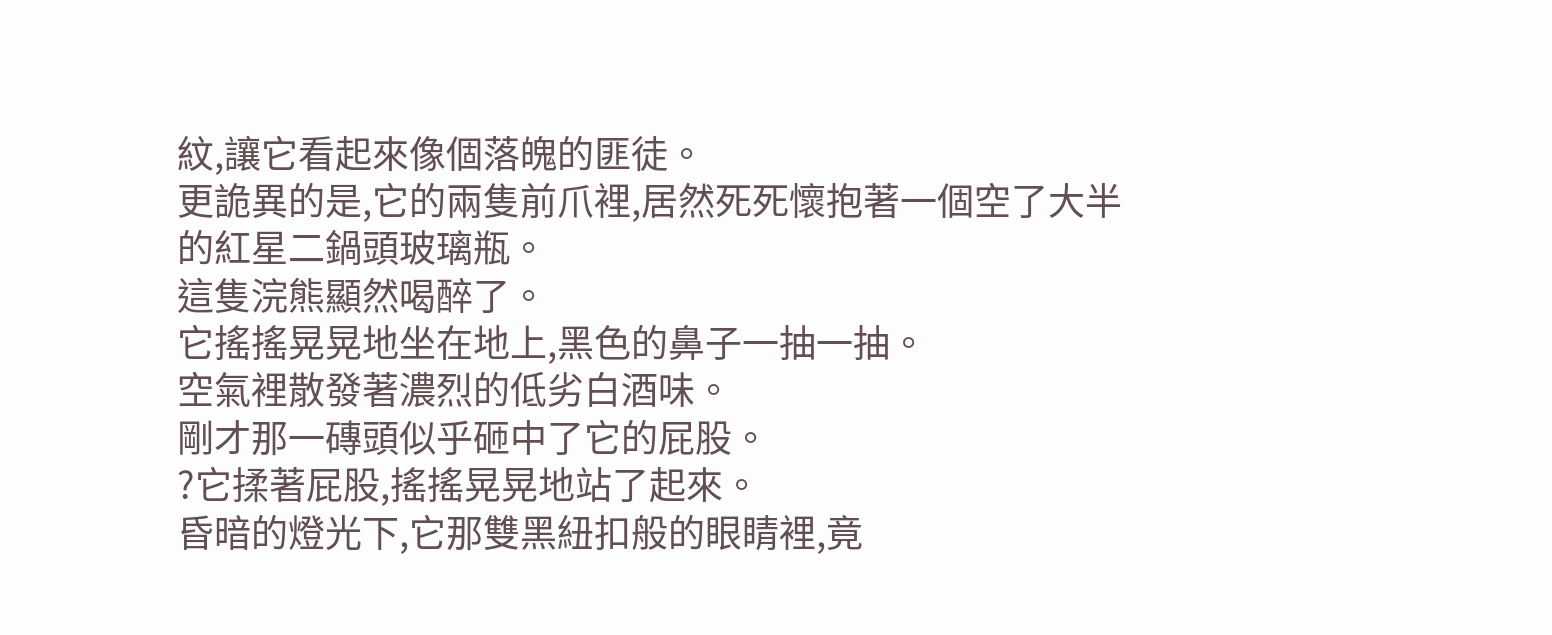紋,讓它看起來像個落魄的匪徒。
更詭異的是,它的兩隻前爪裡,居然死死懷抱著一個空了大半的紅星二鍋頭玻璃瓶。
這隻浣熊顯然喝醉了。
它搖搖晃晃地坐在地上,黑色的鼻子一抽一抽。
空氣裡散發著濃烈的低劣白酒味。
剛才那一磚頭似乎砸中了它的屁股。
?它揉著屁股,搖搖晃晃地站了起來。
昏暗的燈光下,它那雙黑紐扣般的眼睛裡,竟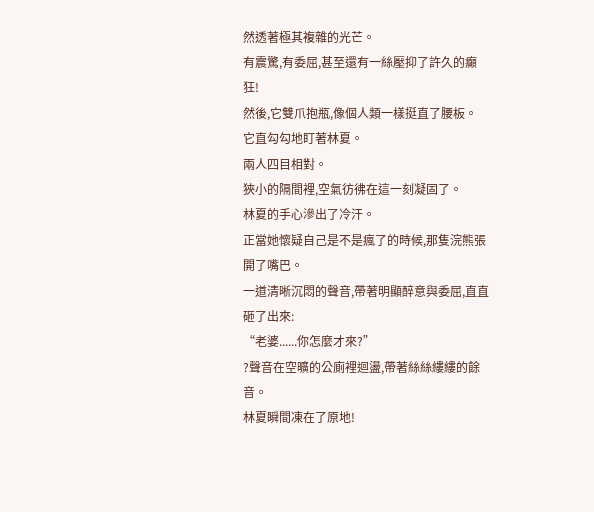然透著極其複雜的光芒。
有震驚,有委屈,甚至還有一絲壓抑了許久的癲狂!
然後,它雙爪抱瓶,像個人類一樣挺直了腰板。
它直勾勾地盯著林夏。
兩人四目相對。
狹小的隔間裡,空氣彷彿在這一刻凝固了。
林夏的手心滲出了冷汗。
正當她懷疑自己是不是瘋了的時候,那隻浣熊張開了嘴巴。
一道清晰沉悶的聲音,帶著明顯醉意與委屈,直直砸了出來:
“老婆......你怎麼才來?”
?聲音在空曠的公廁裡迴盪,帶著絲絲縷縷的餘音。
林夏瞬間凍在了原地!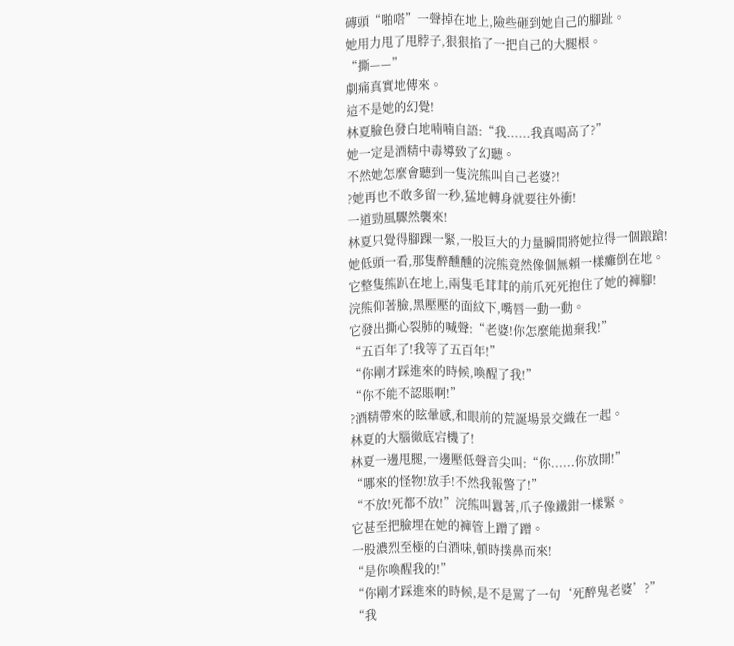磚頭“啪嗒”一聲掉在地上,險些砸到她自己的腳趾。
她用力甩了甩脖子,狠狠掐了一把自己的大腿根。
“撕——”
劇痛真實地傳來。
這不是她的幻覺!
林夏臉色發白地喃喃自語:“我......我真喝高了?”
她一定是酒精中毒導致了幻聽。
不然她怎麼會聽到一隻浣熊叫自己老婆?!
?她再也不敢多留一秒,猛地轉身就要往外衝!
一道勁風驟然襲來!
林夏只覺得腳踝一緊,一股巨大的力量瞬間將她拉得一個踉蹌!
她低頭一看,那隻醉醺醺的浣熊竟然像個無賴一樣癱倒在地。
它整隻熊趴在地上,兩隻毛茸茸的前爪死死抱住了她的褲腳!
浣熊仰著臉,黑壓壓的面紋下,嘴唇一動一動。
它發出撕心裂肺的喊聲:“老婆!你怎麼能拋棄我!”
“五百年了!我等了五百年!”
“你剛才踩進來的時候,喚醒了我!”
“你不能不認賬啊!”
?酒精帶來的眩暈感,和眼前的荒誕場景交織在一起。
林夏的大腦徹底宕機了!
林夏一邊甩腿,一邊壓低聲音尖叫:“你......你放開!”
“哪來的怪物!放手!不然我報警了!”
“不放!死都不放!”浣熊叫囂著,爪子像鐵鉗一樣緊。
它甚至把臉埋在她的褲管上蹭了蹭。
一股濃烈至極的白酒味,頓時撲鼻而來!
“是你喚醒我的!”
“你剛才踩進來的時候,是不是罵了一句‘死醉鬼老婆’?”
“我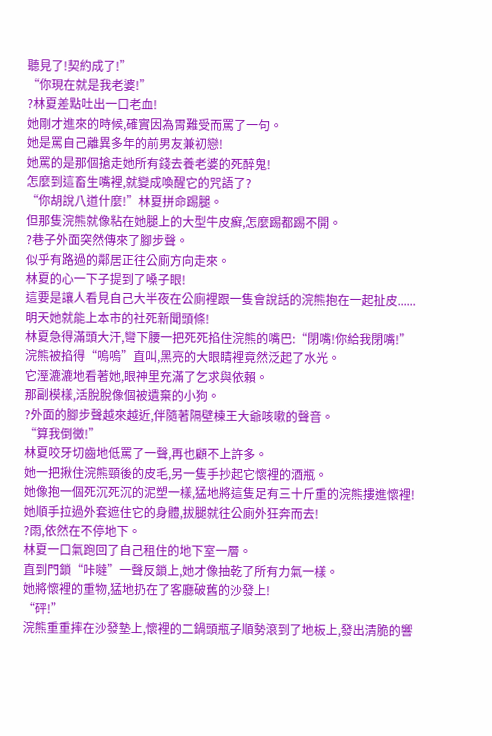聽見了!契約成了!”
“你現在就是我老婆!”
?林夏差點吐出一口老血!
她剛才進來的時候,確實因為胃難受而罵了一句。
她是罵自己離異多年的前男友兼初戀!
她罵的是那個搶走她所有錢去養老婆的死醉鬼!
怎麼到這畜生嘴裡,就變成喚醒它的咒語了?
“你胡說八道什麼!”林夏拼命踢腿。
但那隻浣熊就像粘在她腿上的大型牛皮癬,怎麼踢都踢不開。
?巷子外面突然傳來了腳步聲。
似乎有路過的鄰居正往公廁方向走來。
林夏的心一下子提到了嗓子眼!
這要是讓人看見自己大半夜在公廁裡跟一隻會說話的浣熊抱在一起扯皮......
明天她就能上本市的社死新聞頭條!
林夏急得滿頭大汗,彎下腰一把死死掐住浣熊的嘴巴:“閉嘴!你給我閉嘴!”
浣熊被掐得“嗚嗚”直叫,黑亮的大眼睛裡竟然泛起了水光。
它溼漉漉地看著她,眼神里充滿了乞求與依賴。
那副模樣,活脫脫像個被遺棄的小狗。
?外面的腳步聲越來越近,伴隨著隔壁棟王大爺咳嗽的聲音。
“算我倒黴!”
林夏咬牙切齒地低罵了一聲,再也顧不上許多。
她一把揪住浣熊頸後的皮毛,另一隻手抄起它懷裡的酒瓶。
她像抱一個死沉死沉的泥塑一樣,猛地將這隻足有三十斤重的浣熊摟進懷裡!
她順手拉過外套遮住它的身體,拔腿就往公廁外狂奔而去!
?雨,依然在不停地下。
林夏一口氣跑回了自己租住的地下室一層。
直到門鎖“咔噠”一聲反鎖上,她才像抽乾了所有力氣一樣。
她將懷裡的重物,猛地扔在了客廳破舊的沙發上!
“砰!”
浣熊重重摔在沙發墊上,懷裡的二鍋頭瓶子順勢滾到了地板上,發出清脆的響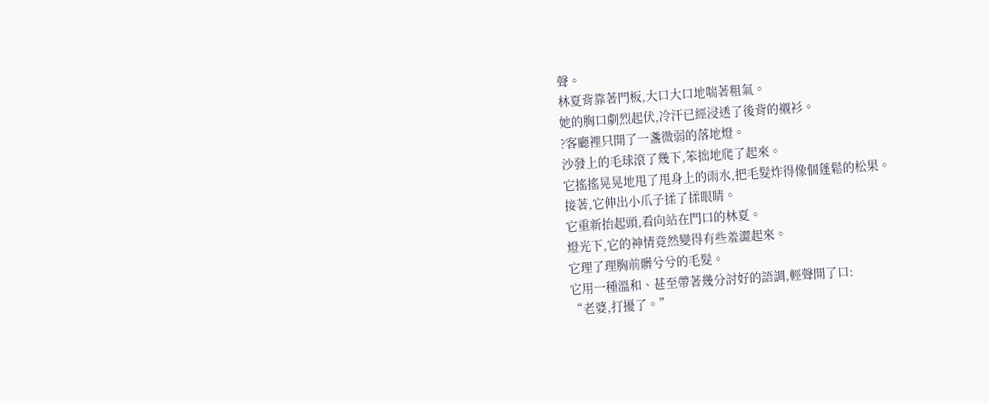聲。
林夏背靠著門板,大口大口地喘著粗氣。
她的胸口劇烈起伏,冷汗已經浸透了後背的襯衫。
?客廳裡只開了一盞微弱的落地燈。
沙發上的毛球滾了幾下,笨拙地爬了起來。
它搖搖晃晃地甩了甩身上的雨水,把毛髮炸得像個蓬鬆的松果。
接著,它伸出小爪子揉了揉眼睛。
它重新抬起頭,看向站在門口的林夏。
燈光下,它的神情竟然變得有些羞澀起來。
它理了理胸前髒兮兮的毛髮。
它用一種溫和、甚至帶著幾分討好的語調,輕聲開了口:
“老婆,打擾了。”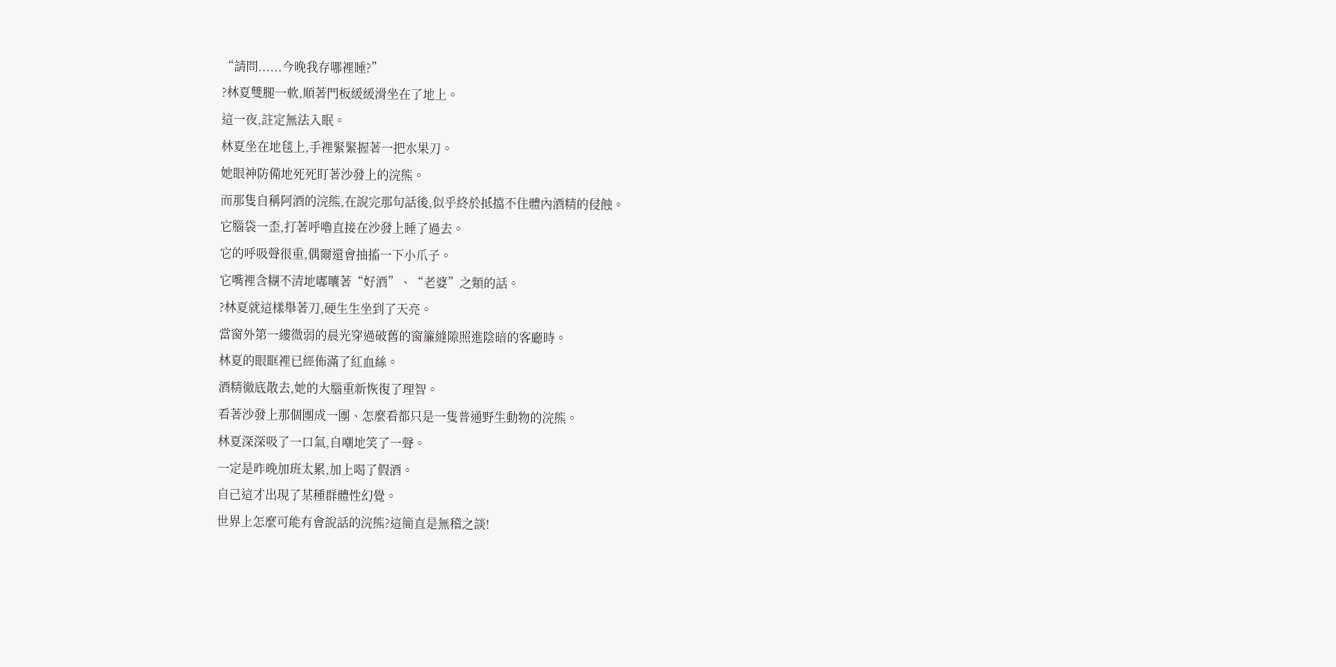“請問......今晚我存哪裡睡?”
?林夏雙腿一軟,順著門板緩緩滑坐在了地上。
這一夜,註定無法入眠。
林夏坐在地毯上,手裡緊緊握著一把水果刀。
她眼神防備地死死盯著沙發上的浣熊。
而那隻自稱阿酒的浣熊,在說完那句話後,似乎終於抵擋不住體內酒精的侵蝕。
它腦袋一歪,打著呼嚕直接在沙發上睡了過去。
它的呼吸聲很重,偶爾還會抽搐一下小爪子。
它嘴裡含糊不清地嘟囔著“好酒”、“老婆”之類的話。
?林夏就這樣舉著刀,硬生生坐到了天亮。
當窗外第一縷微弱的晨光穿過破舊的窗簾縫隙照進陰暗的客廳時。
林夏的眼眶裡已經佈滿了紅血絲。
酒精徹底散去,她的大腦重新恢復了理智。
看著沙發上那個團成一團、怎麼看都只是一隻普通野生動物的浣熊。
林夏深深吸了一口氣,自嘲地笑了一聲。
一定是昨晚加班太累,加上喝了假酒。
自己這才出現了某種群體性幻覺。
世界上怎麼可能有會說話的浣熊?這簡直是無稽之談!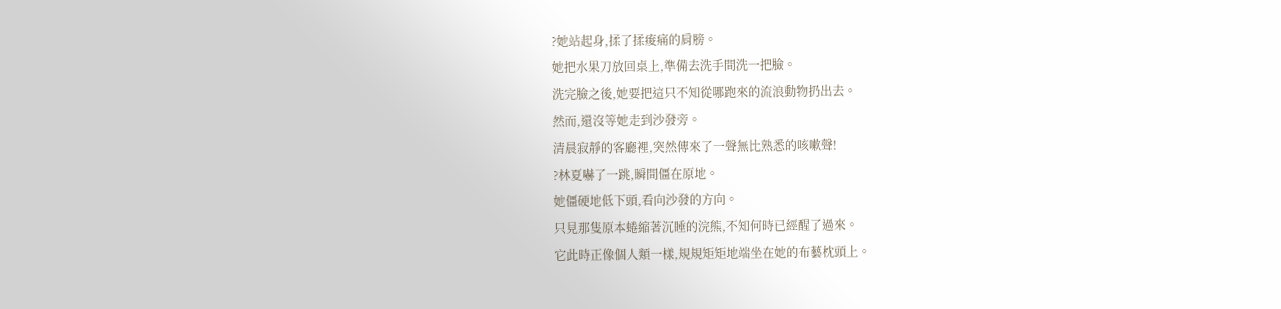?她站起身,揉了揉痠痛的肩膀。
她把水果刀放回桌上,準備去洗手間洗一把臉。
洗完臉之後,她要把這只不知從哪跑來的流浪動物扔出去。
然而,還沒等她走到沙發旁。
清晨寂靜的客廳裡,突然傳來了一聲無比熟悉的咳嗽聲!
?林夏嚇了一跳,瞬間僵在原地。
她僵硬地低下頭,看向沙發的方向。
只見那隻原本蜷縮著沉睡的浣熊,不知何時已經醒了過來。
它此時正像個人類一樣,規規矩矩地端坐在她的布藝枕頭上。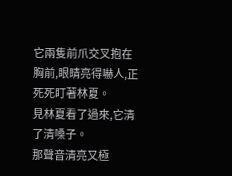它兩隻前爪交叉抱在胸前,眼睛亮得嚇人,正死死盯著林夏。
見林夏看了過來,它清了清嗓子。
那聲音清亮又極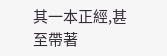其一本正經,甚至帶著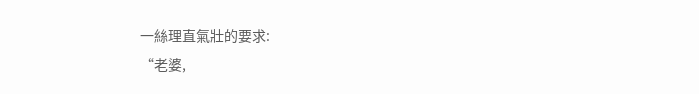一絲理直氣壯的要求:
“老婆,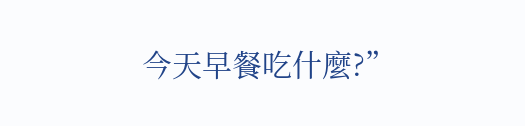今天早餐吃什麼?”